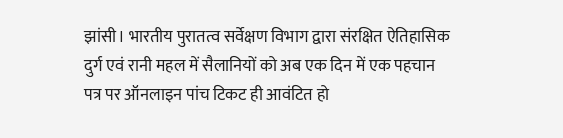झांसी। भारतीय पुरातत्व सर्वेक्षण विभाग द्वारा संरक्षित ऐतिहासिक दुर्ग एवं रानी महल में सैलानियों को अब एक दिन में एक पहचान पत्र पर ऑनलाइन पांच टिकट ही आवंटित हो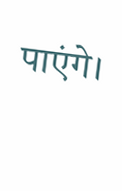पाएंगे।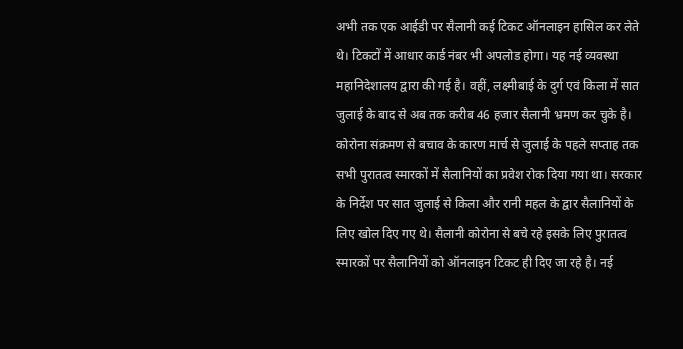अभी तक एक आईडी पर सैलानी कई टिकट ऑनलाइन हासिल कर लेते थे। टिकटों में आधार कार्ड नंबर भी अपलोड होगा। यह नई व्यवस्था महानिदेशालय द्वारा की गई है। वहीं, लक्ष्मीबाई के दुर्ग एवं किला में सात जुलाई के बाद से अब तक करीब 46 हजार सैलानी भ्रमण कर चुके है।
कोरोना संक्रमण से बचाव के कारण मार्च से जुलाई के पहले सप्ताह तक सभी पुरातत्व स्मारकों में सैलानियों का प्रवेश रोक दिया गया था। सरकार के निर्देश पर सात जुलाई से किला और रानी महल के द्वार सैलानियों के लिए खोल दिए गए थे। सैलानी कोरोना से बचे रहे इसके लिए पुरातत्व स्मारकों पर सैलानियों को ऑनलाइन टिकट ही दिए जा रहे है। नई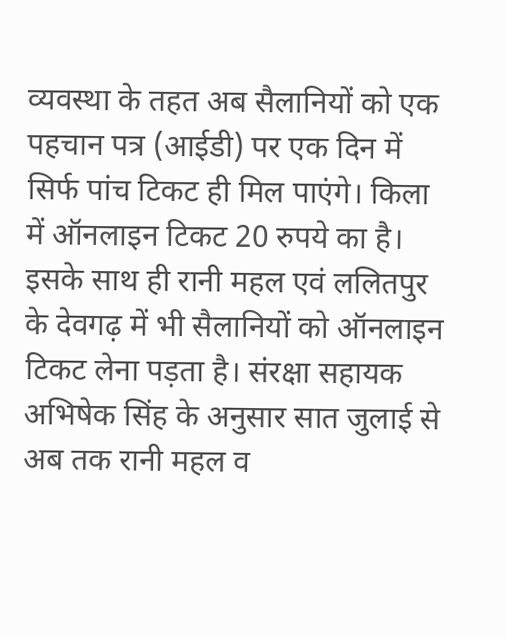व्यवस्था के तहत अब सैलानियों को एक पहचान पत्र (आईडी) पर एक दिन में सिर्फ पांच टिकट ही मिल पाएंगे। किला में ऑनलाइन टिकट 20 रुपये का है। इसके साथ ही रानी महल एवं ललितपुर के देवगढ़ में भी सैलानियों को ऑनलाइन टिकट लेना पड़ता है। संरक्षा सहायक अभिषेक सिंह के अनुसार सात जुलाई से अब तक रानी महल व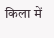किला में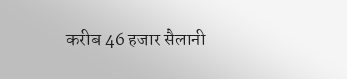करीब 46 हजार सैलानी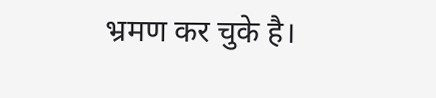भ्रमण कर चुके है।